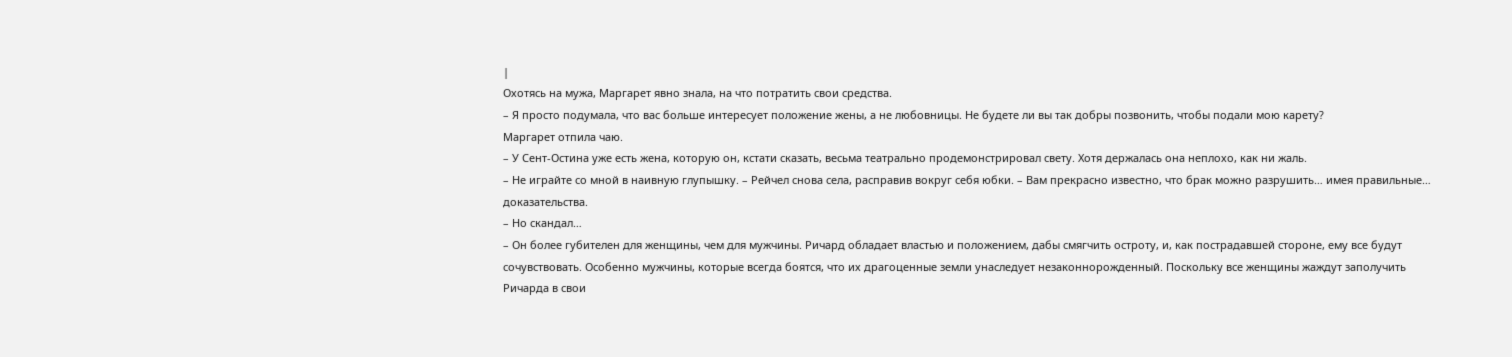|
Охотясь на мужа, Маргарет явно знала, на что потратить свои средства.
– Я просто подумала, что вас больше интересует положение жены, а не любовницы. Не будете ли вы так добры позвонить, чтобы подали мою карету?
Маргарет отпила чаю.
– У Сент-Остина уже есть жена, которую он, кстати сказать, весьма театрально продемонстрировал свету. Хотя держалась она неплохо, как ни жаль.
– Не играйте со мной в наивную глупышку. – Рейчел снова села, расправив вокруг себя юбки. – Вам прекрасно известно, что брак можно разрушить… имея правильные… доказательства.
– Но скандал…
– Он более губителен для женщины, чем для мужчины. Ричард обладает властью и положением, дабы смягчить остроту, и, как пострадавшей стороне, ему все будут сочувствовать. Особенно мужчины, которые всегда боятся, что их драгоценные земли унаследует незаконнорожденный. Поскольку все женщины жаждут заполучить Ричарда в свои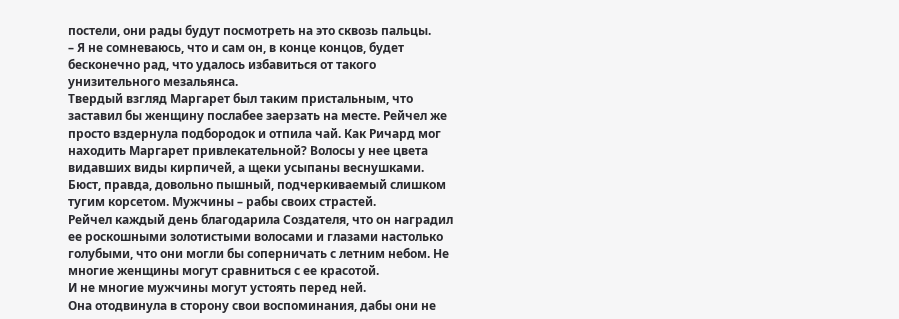постели, они рады будут посмотреть на это сквозь пальцы.
– Я не сомневаюсь, что и сам он, в конце концов, будет бесконечно рад, что удалось избавиться от такого унизительного мезальянса.
Твердый взгляд Маргарет был таким пристальным, что заставил бы женщину послабее заерзать на месте. Рейчел же просто вздернула подбородок и отпила чай. Как Ричард мог находить Маргарет привлекательной? Волосы у нее цвета видавших виды кирпичей, а щеки усыпаны веснушками. Бюст, правда, довольно пышный, подчеркиваемый слишком тугим корсетом. Мужчины – рабы своих страстей.
Рейчел каждый день благодарила Создателя, что он наградил ее роскошными золотистыми волосами и глазами настолько голубыми, что они могли бы соперничать с летним небом. Не многие женщины могут сравниться с ее красотой.
И не многие мужчины могут устоять перед ней.
Она отодвинула в сторону свои воспоминания, дабы они не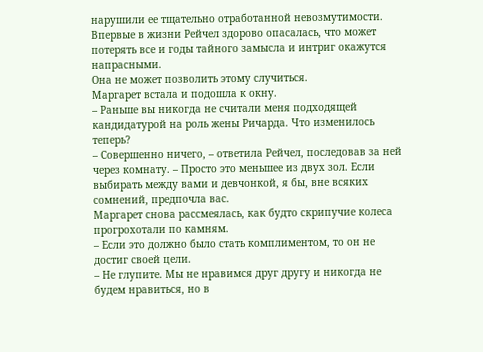нарушили ее тщательно отработанной невозмутимости. Впервые в жизни Рейчел здорово опасалась, что может потерять все и годы тайного замысла и интриг окажутся напрасными.
Она не может позволить этому случиться.
Маргарет встала и подошла к окну.
– Раньше вы никогда не считали меня подходящей кандидатурой на роль жены Ричарда. Что изменилось теперь?
– Совершенно ничего, – ответила Рейчел, последовав за ней через комнату. – Просто это меньшее из двух зол. Если выбирать между вами и девчонкой, я бы, вне всяких сомнений, предпочла вас.
Маргарет снова рассмеялась, как будто скрипучие колеса прогрохотали по камням.
– Если это должно было стать комплиментом, то он не достиг своей цели.
– Не глупите. Мы не нравимся друг другу и никогда не будем нравиться, но в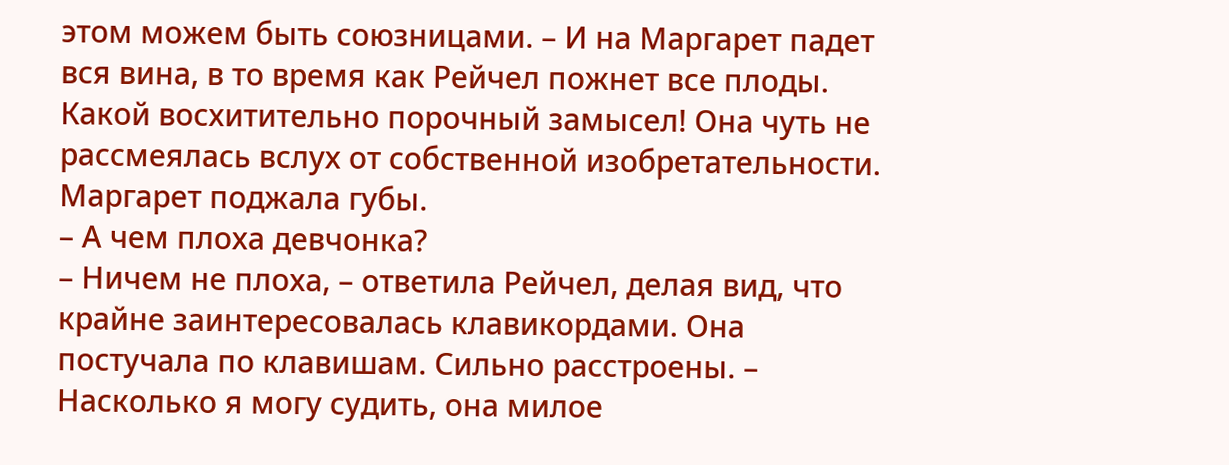этом можем быть союзницами. – И на Маргарет падет вся вина, в то время как Рейчел пожнет все плоды. Какой восхитительно порочный замысел! Она чуть не рассмеялась вслух от собственной изобретательности.
Маргарет поджала губы.
– А чем плоха девчонка?
– Ничем не плоха, – ответила Рейчел, делая вид, что крайне заинтересовалась клавикордами. Она постучала по клавишам. Сильно расстроены. – Насколько я могу судить, она милое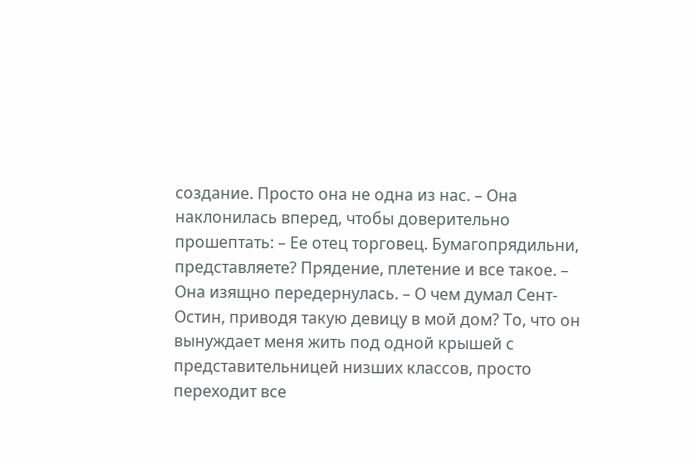создание. Просто она не одна из нас. – Она наклонилась вперед, чтобы доверительно прошептать: – Ее отец торговец. Бумагопрядильни, представляете? Прядение, плетение и все такое. – Она изящно передернулась. – О чем думал Сент-Остин, приводя такую девицу в мой дом? То, что он вынуждает меня жить под одной крышей с представительницей низших классов, просто переходит все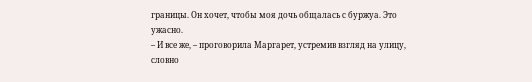границы. Он хочет, чтобы моя дочь общалась с буржуа. Это ужасно.
– И все же, – проговорила Маргарет, устремив взгляд на улицу, словно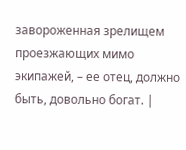завороженная зрелищем проезжающих мимо экипажей, – ее отец, должно быть, довольно богат. |